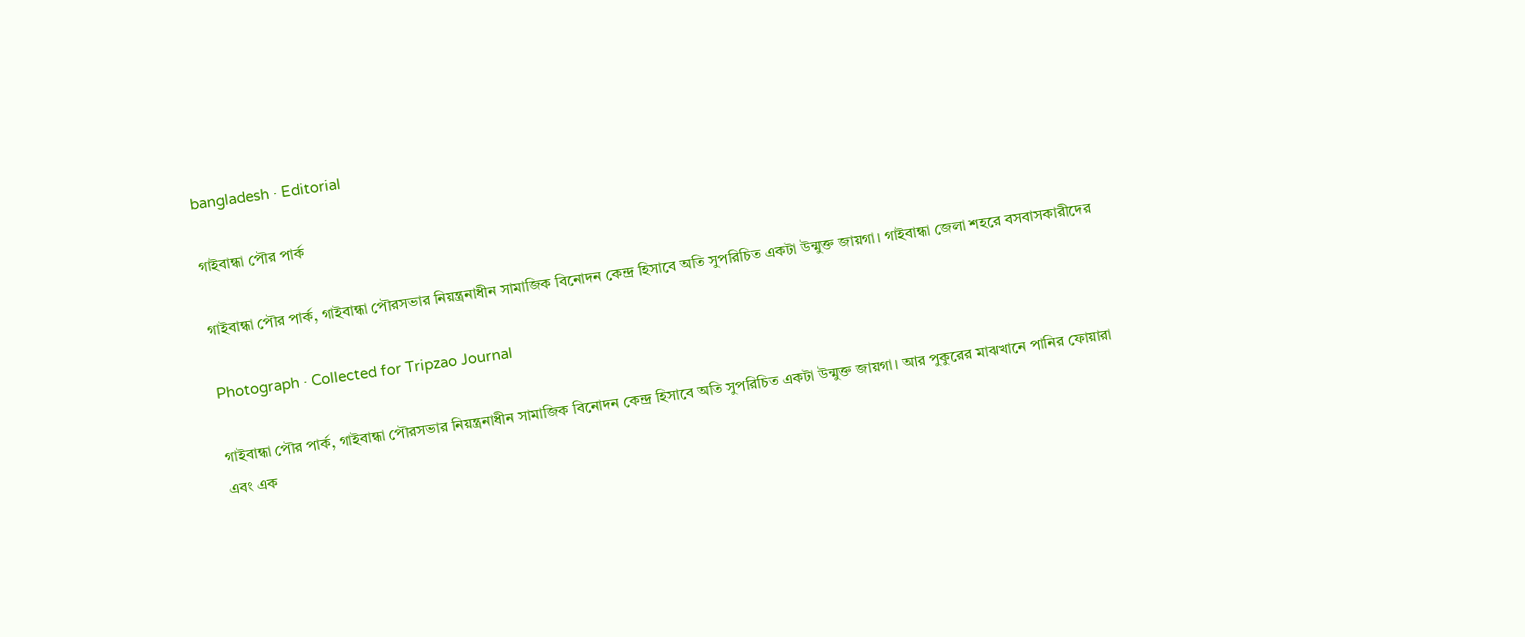bangladesh · Editorial

গাইবান্ধা পৌর পার্ক

গাইবান্ধা পৌর পার্ক, গাইবান্ধা পৌরসভার নিয়ন্ত্রনাধীন সামাজিক বিনোদন কেন্দ্র হিসাবে অতি সুপরিচিত একটা উন্মুক্ত জায়গা। গাইবান্ধা জেলা শহরে বসবাসকারীদের

Photograph · Collected for Tripzao Journal

গাইবান্ধা পৌর পার্ক, গাইবান্ধা পৌরসভার নিয়ন্ত্রনাধীন সামাজিক বিনোদন কেন্দ্র হিসাবে অতি সুপরিচিত একটা উন্মুক্ত জায়গা। আর পুকুরের মাঝখানে পানির ফোয়ারা এবং এক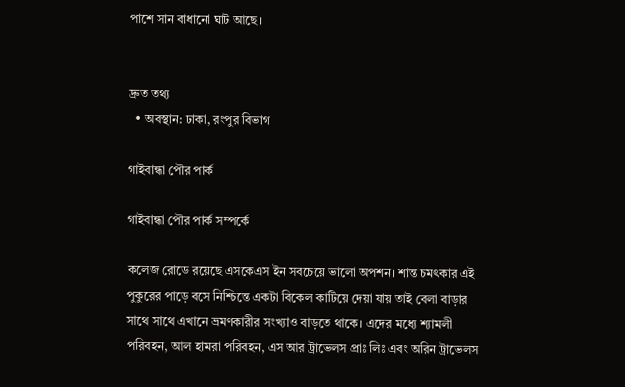পাশে সান বাধানো ঘাট আছে।


দ্রুত তথ্য
  • অবস্থান: ঢাকা, রংপুর বিভাগ

গাইবান্ধা পৌর পার্ক

গাইবান্ধা পৌর পার্ক সম্পর্কে

কলেজ রোডে রয়েছে এসকেএস ইন সবচেয়ে ভালো অপশন। শান্ত চমৎকার এই পুকুরের পাড়ে বসে নিশ্চিন্তে একটা বিকেল কাটিয়ে দেয়া যায় তাই বেলা বাড়ার সাথে সাথে এখানে ভ্রমণকারীর সংখ্যাও বাড়তে থাকে। এদের মধ্যে শ্যামলী পরিবহন, আল হামরা পরিবহন, এস আর ট্রাভেলস প্রাঃ লিঃ এবং অরিন ট্রাভেলস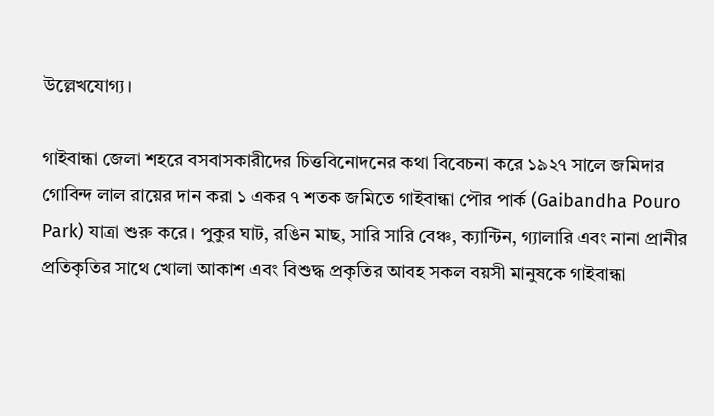উল্লেখযোগ্য।

গাইবান্ধা জেলা শহরে বসবাসকারীদের চিত্তবিনোদনের কথা বিবেচনা করে ১৯২৭ সালে জমিদার গোবিন্দ লাল রায়ের দান করা ১ একর ৭ শতক জমিতে গাইবান্ধা পৌর পার্ক (Gaibandha Pouro Park) যাত্রা শুরু করে। পুকুর ঘাট, রঙিন মাছ, সারি সারি বেঞ্চ, ক্যান্টিন, গ্যালারি এবং নানা প্রানীর প্রতিকৃতির সাথে খোলা আকাশ এবং বিশুদ্ধ প্রকৃতির আবহ সকল বয়সী মানুষকে গাইবান্ধা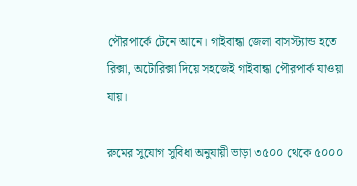পৌরপার্কে টেনে আনে। গাইবান্ধা জেলা বাসস্ট্যান্ড হতে রিক্সা, অটোরিক্সা দিয়ে সহজেই গাইবান্ধা পৌরপার্ক যাওয়া যায়।

রুমের সুযোগ সুবিধা অনুযায়ী ভাড়া ৩৫০০ থেকে ৫০০০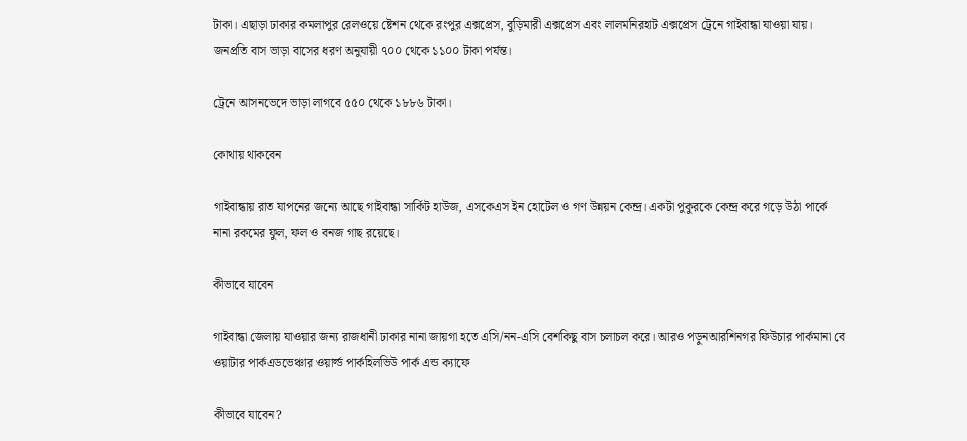টাকা। এছাড়া ঢাকার কমলাপুর রেলওয়ে ষ্টেশন থেকে রংপুর এক্সপ্রেস, বুড়িমারী এক্সপ্রেস এবং লালমনিরহাট এক্সপ্রেস ট্রেনে গাইবান্ধা যাওয়া যায়। জনপ্রতি বাস ভাড়া বাসের ধরণ অনুযায়ী ৭০০ থেকে ১১০০ টাকা পর্যন্ত।

ট্রেনে আসনভেদে ভাড়া লাগবে ৫৫০ থেকে ১৮৮৬ টাকা।

কোথায় থাকবেন

গাইবান্ধায় রাত যাপনের জন্যে আছে গাইবান্ধা সার্কিট হাউজ, এসকেএস ইন হোটেল ও গণ উন্নয়ন কেন্দ্র। একটা পুকুরকে কেন্দ্র করে গড়ে উঠা পার্কে নানা রকমের ফুল, ফল ও বনজ গাছ রয়েছে।

কীভাবে যাবেন

গাইবান্ধা জেলায় যাওয়ার জন্য রাজধানী ঢাকার নানা জায়গা হতে এসি/নন-এসি বেশকিছু বাস চলাচল করে। আরও পড়ুনআরশিনগর ফিউচার পার্কমানা বে ওয়াটার পার্কএডভেঞ্চার ওয়ার্ল্ড পার্কহিলভিউ পার্ক এন্ড ক্যাফে

কীভাবে যাবেন?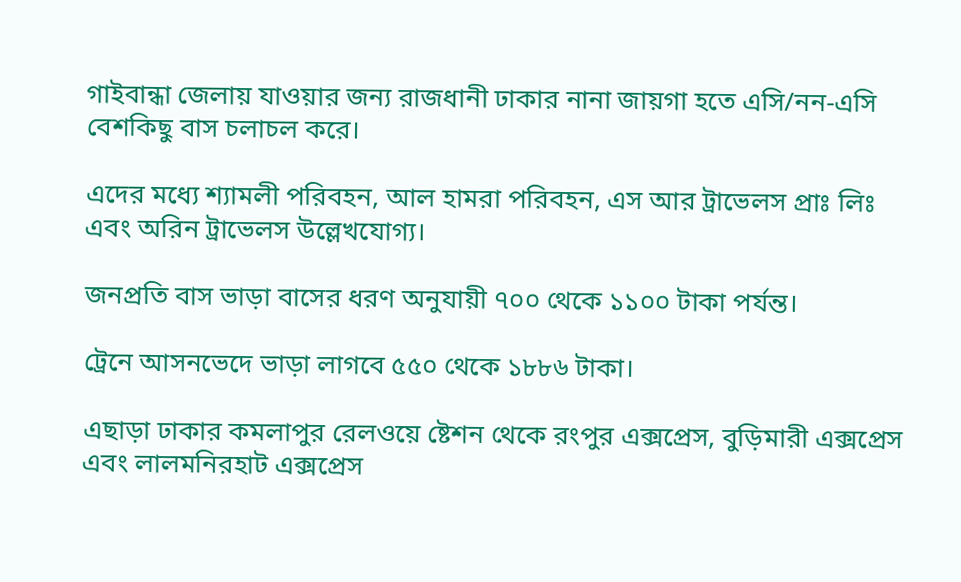গাইবান্ধা জেলায় যাওয়ার জন্য রাজধানী ঢাকার নানা জায়গা হতে এসি/নন-এসি বেশকিছু বাস চলাচল করে।

এদের মধ্যে শ্যামলী পরিবহন, আল হামরা পরিবহন, এস আর ট্রাভেলস প্রাঃ লিঃ এবং অরিন ট্রাভেলস উল্লেখযোগ্য।

জনপ্রতি বাস ভাড়া বাসের ধরণ অনুযায়ী ৭০০ থেকে ১১০০ টাকা পর্যন্ত।

ট্রেনে আসনভেদে ভাড়া লাগবে ৫৫০ থেকে ১৮৮৬ টাকা।

এছাড়া ঢাকার কমলাপুর রেলওয়ে ষ্টেশন থেকে রংপুর এক্সপ্রেস, বুড়িমারী এক্সপ্রেস এবং লালমনিরহাট এক্সপ্রেস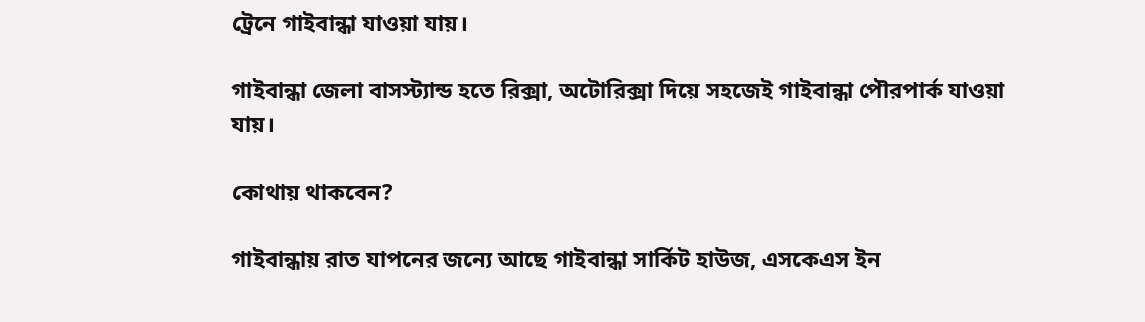ট্রেনে গাইবান্ধা যাওয়া যায়।

গাইবান্ধা জেলা বাসস্ট্যান্ড হতে রিক্সা, অটোরিক্সা দিয়ে সহজেই গাইবান্ধা পৌরপার্ক যাওয়া যায়।

কোথায় থাকবেন?

গাইবান্ধায় রাত যাপনের জন্যে আছে গাইবান্ধা সার্কিট হাউজ, এসকেএস ইন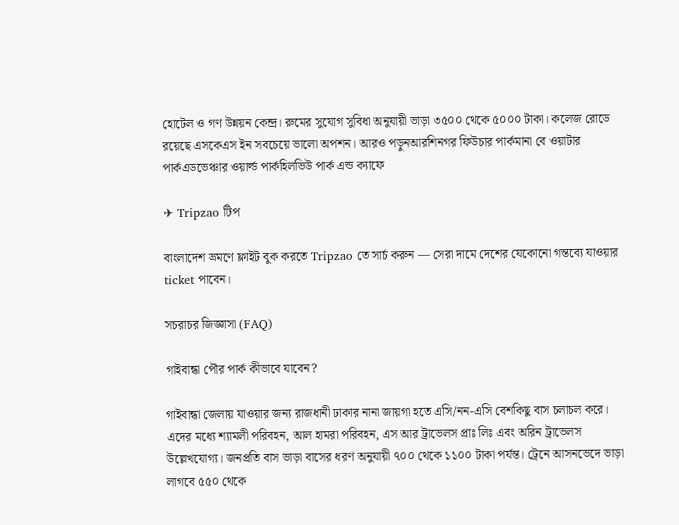হোটেল ও গণ উন্নয়ন কেন্দ্র। রুমের সুযোগ সুবিধা অনুযায়ী ভাড়া ৩৫০০ থেকে ৫০০০ টাকা। কলেজ রোডে রয়েছে এসকেএস ইন সবচেয়ে ভালো অপশন। আরও পড়ুনআরশিনগর ফিউচার পার্কমানা বে ওয়াটার পার্কএডভেঞ্চার ওয়ার্ল্ড পার্কহিলভিউ পার্ক এন্ড ক্যাফে

✈ Tripzao টিপ

বাংলাদেশ ভ্রমণে ফ্লাইট বুক করতে Tripzao তে সার্চ করুন — সেরা দামে দেশের যেকোনো গন্তব্যে যাওয়ার ticket পাবেন।

সচরাচর জিজ্ঞাসা (FAQ)

গাইবান্ধা পৌর পার্ক কীভাবে যাবেন?

গাইবান্ধা জেলায় যাওয়ার জন্য রাজধানী ঢাকার নানা জায়গা হতে এসি/নন-এসি বেশকিছু বাস চলাচল করে। এদের মধ্যে শ্যামলী পরিবহন, আল হামরা পরিবহন, এস আর ট্রাভেলস প্রাঃ লিঃ এবং অরিন ট্রাভেলস উল্লেখযোগ্য। জনপ্রতি বাস ভাড়া বাসের ধরণ অনুযায়ী ৭০০ থেকে ১১০০ টাকা পর্যন্ত। ট্রেনে আসনভেদে ভাড়া লাগবে ৫৫০ থেকে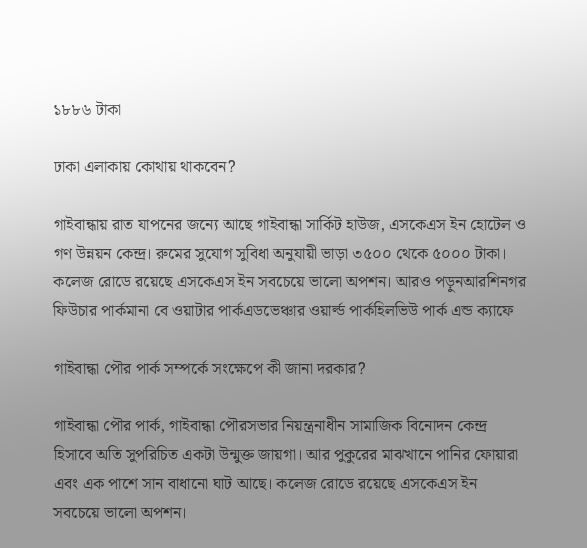১৮৮৬ টাকা

ঢাকা এলাকায় কোথায় থাকবেন?

গাইবান্ধায় রাত যাপনের জন্যে আছে গাইবান্ধা সার্কিট হাউজ, এসকেএস ইন হোটেল ও গণ উন্নয়ন কেন্দ্র। রুমের সুযোগ সুবিধা অনুযায়ী ভাড়া ৩৫০০ থেকে ৫০০০ টাকা। কলেজ রোডে রয়েছে এসকেএস ইন সবচেয়ে ভালো অপশন। আরও পড়ুনআরশিনগর ফিউচার পার্কমানা বে ওয়াটার পার্কএডভেঞ্চার ওয়ার্ল্ড পার্কহিলভিউ পার্ক এন্ড ক্যাফে

গাইবান্ধা পৌর পার্ক সম্পর্কে সংক্ষেপে কী জানা দরকার?

গাইবান্ধা পৌর পার্ক, গাইবান্ধা পৌরসভার নিয়ন্ত্রনাধীন সামাজিক বিনোদন কেন্দ্র হিসাবে অতি সুপরিচিত একটা উন্মুক্ত জায়গা। আর পুকুরের মাঝখানে পানির ফোয়ারা এবং এক পাশে সান বাধানো ঘাট আছে। কলেজ রোডে রয়েছে এসকেএস ইন সবচেয়ে ভালো অপশন।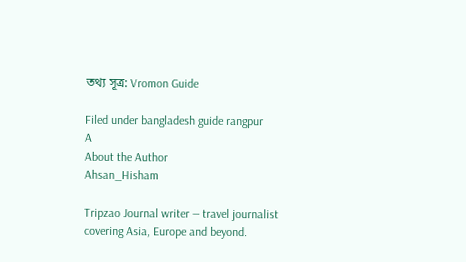তথ্য সূত্র: Vromon Guide

Filed under bangladesh guide rangpur
A
About the Author
Ahsan_Hisham

Tripzao Journal writer — travel journalist covering Asia, Europe and beyond.